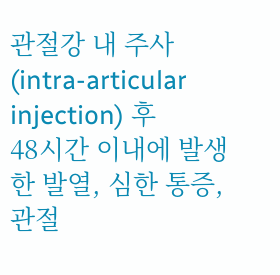관절강 내 주사(intra-articular injection) 후
48시간 이내에 발생한 발열, 심한 통증, 관절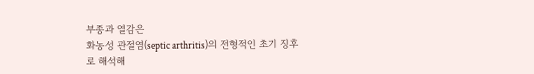부종과 열감은
화농성 관절염(septic arthritis)의 전형적인 초기 징후로 해석해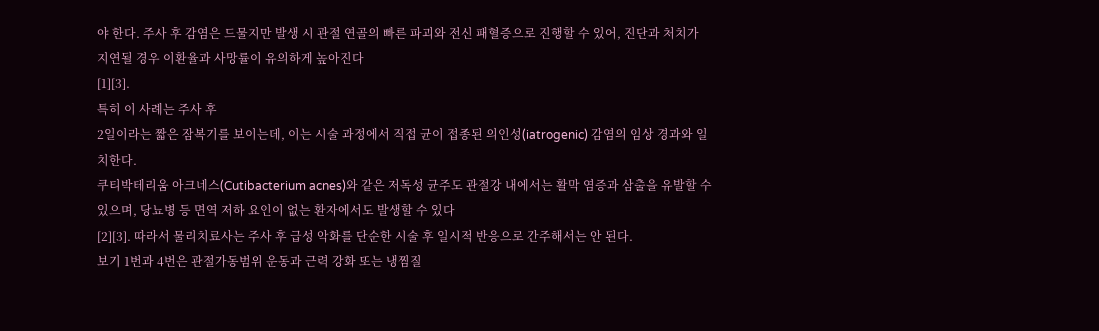야 한다. 주사 후 감염은 드물지만 발생 시 관절 연골의 빠른 파괴와 전신 패혈증으로 진행할 수 있어, 진단과 처치가 지연될 경우 이환율과 사망률이 유의하게 높아진다
[1][3].
특히 이 사례는 주사 후
2일이라는 짧은 잠복기를 보이는데, 이는 시술 과정에서 직접 균이 접종된 의인성(iatrogenic) 감염의 임상 경과와 일치한다.
쿠티박테리움 아크네스(Cutibacterium acnes)와 같은 저독성 균주도 관절강 내에서는 활막 염증과 삼출을 유발할 수 있으며, 당뇨병 등 면역 저하 요인이 없는 환자에서도 발생할 수 있다
[2][3]. 따라서 물리치료사는 주사 후 급성 악화를 단순한 시술 후 일시적 반응으로 간주해서는 안 된다.
보기 1번과 4번은 관절가동범위 운동과 근력 강화 또는 냉찜질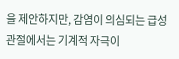을 제안하지만, 감염이 의심되는 급성 관절에서는 기계적 자극이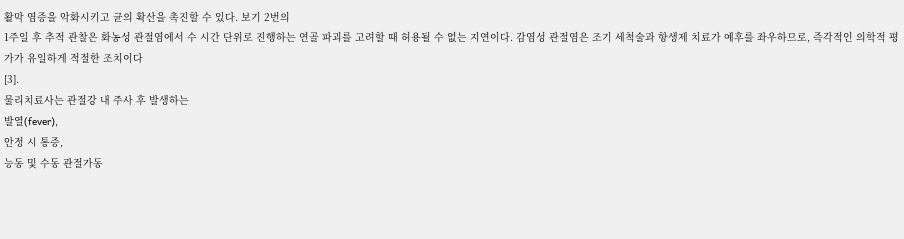활막 염증을 악화시키고 균의 확산을 촉진할 수 있다. 보기 2번의
1주일 후 추적 관찰은 화농성 관절염에서 수 시간 단위로 진행하는 연골 파괴를 고려할 때 허용될 수 없는 지연이다. 감염성 관절염은 조기 세척술과 항생제 치료가 예후를 좌우하므로, 즉각적인 의학적 평가가 유일하게 적절한 조치이다
[3].
물리치료사는 관절강 내 주사 후 발생하는
발열(fever),
안정 시 통증,
능동 및 수동 관절가동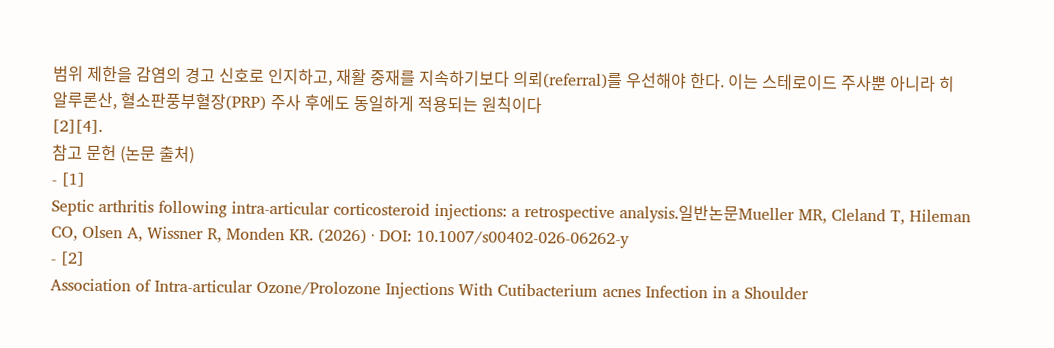범위 제한을 감염의 경고 신호로 인지하고, 재활 중재를 지속하기보다 의뢰(referral)를 우선해야 한다. 이는 스테로이드 주사뿐 아니라 히알루론산, 혈소판풍부혈장(PRP) 주사 후에도 동일하게 적용되는 원칙이다
[2][4].
참고 문헌 (논문 출처)
- [1]
Septic arthritis following intra-articular corticosteroid injections: a retrospective analysis.일반논문Mueller MR, Cleland T, Hileman CO, Olsen A, Wissner R, Monden KR. (2026) · DOI: 10.1007/s00402-026-06262-y
- [2]
Association of Intra-articular Ozone/Prolozone Injections With Cutibacterium acnes Infection in a Shoulder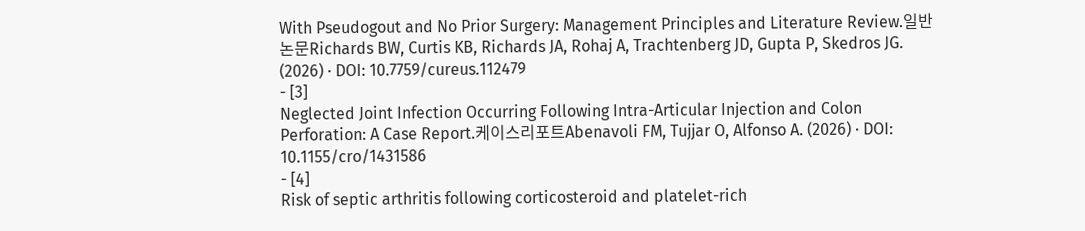With Pseudogout and No Prior Surgery: Management Principles and Literature Review.일반논문Richards BW, Curtis KB, Richards JA, Rohaj A, Trachtenberg JD, Gupta P, Skedros JG. (2026) · DOI: 10.7759/cureus.112479
- [3]
Neglected Joint Infection Occurring Following Intra-Articular Injection and Colon Perforation: A Case Report.케이스리포트Abenavoli FM, Tujjar O, Alfonso A. (2026) · DOI: 10.1155/cro/1431586
- [4]
Risk of septic arthritis following corticosteroid and platelet-rich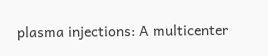plasma injections: A multicenter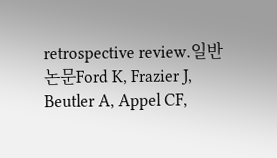retrospective review.일반논문Ford K, Frazier J, Beutler A, Appel CF,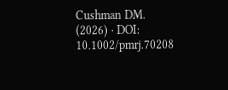Cushman DM. (2026) · DOI: 10.1002/pmrj.70208